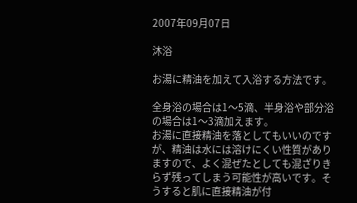2007年09月07日

沐浴

お湯に精油を加えて入浴する方法です。

全身浴の場合は1〜5滴、半身浴や部分浴の場合は1〜3滴加えます。
お湯に直接精油を落としてもいいのですが、精油は水には溶けにくい性質がありますので、よく混ぜたとしても混ざりきらず残ってしまう可能性が高いです。そうすると肌に直接精油が付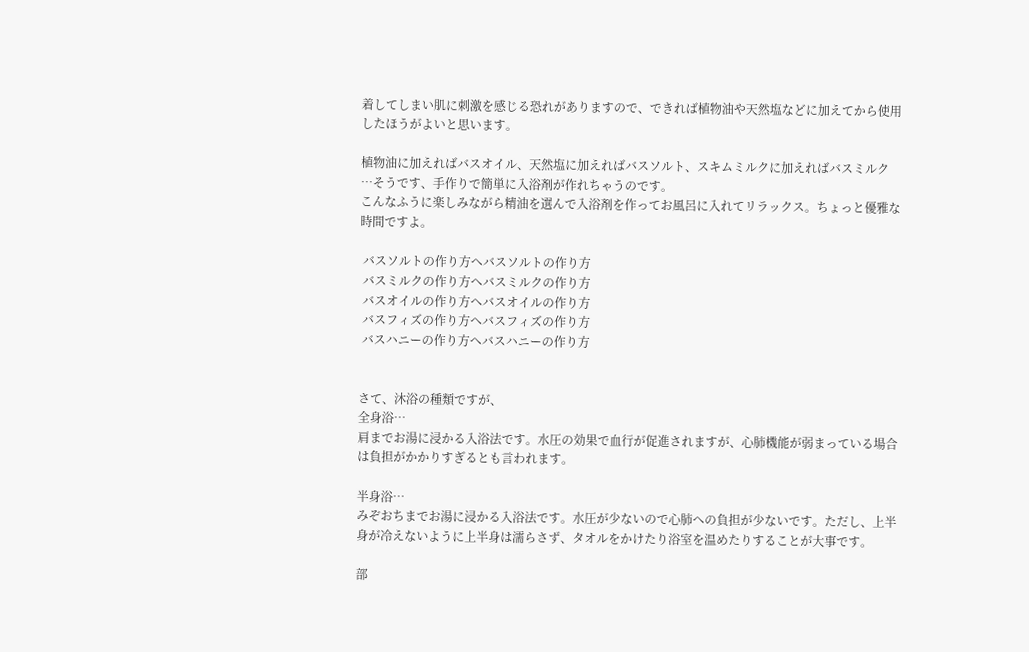着してしまい肌に刺激を感じる恐れがありますので、できれば植物油や天然塩などに加えてから使用したほうがよいと思います。

植物油に加えればバスオイル、天然塩に加えればバスソルト、スキムミルクに加えればバスミルク …そうです、手作りで簡単に入浴剤が作れちゃうのです。
こんなふうに楽しみながら精油を選んで入浴剤を作ってお風呂に入れてリラックス。ちょっと優雅な時間ですよ。

 バスソルトの作り方へバスソルトの作り方
 バスミルクの作り方へバスミルクの作り方
 バスオイルの作り方へバスオイルの作り方
 バスフィズの作り方へバスフィズの作り方
 バスハニーの作り方へバスハニーの作り方


さて、沐浴の種類ですが、
全身浴…
肩までお湯に浸かる入浴法です。水圧の効果で血行が促進されますが、心肺機能が弱まっている場合は負担がかかりすぎるとも言われます。

半身浴…
みぞおちまでお湯に浸かる入浴法です。水圧が少ないので心肺への負担が少ないです。ただし、上半身が冷えないように上半身は濡らさず、タオルをかけたり浴室を温めたりすることが大事です。

部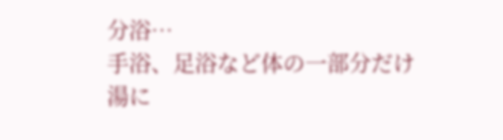分浴…
手浴、足浴など体の一部分だけ湯に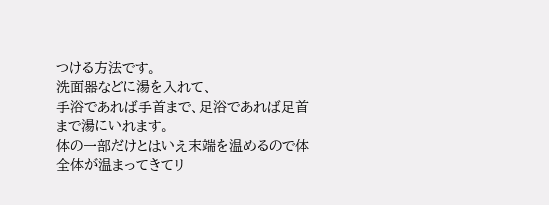つける方法です。
洗面器などに湯を入れて、
手浴であれば手首まで、足浴であれば足首まで湯にいれます。
体の一部だけとはいえ末端を温めるので体全体が温まってきてリ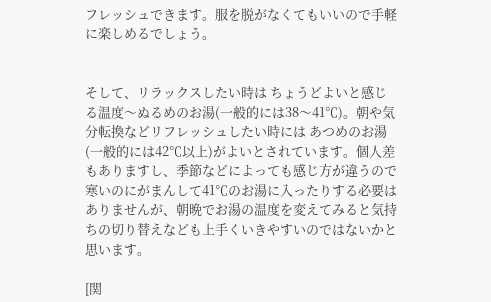フレッシュできます。服を脱がなくてもいいので手軽に楽しめるでしょう。


そして、リラックスしたい時は ちょうどよいと感じる温度〜ぬるめのお湯(一般的には38〜41℃)。朝や気分転換などリフレッシュしたい時には あつめのお湯(一般的には42℃以上)がよいとされています。個人差もありますし、季節などによっても感じ方が違うので寒いのにがまんして41℃のお湯に入ったりする必要はありませんが、朝晩でお湯の温度を変えてみると気持ちの切り替えなども上手くいきやすいのではないかと思います。

[関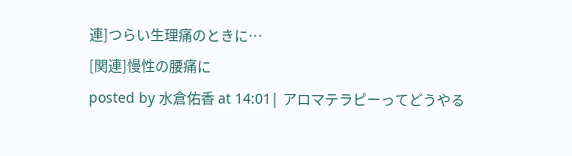連]つらい生理痛のときに…
[関連]慢性の腰痛に
posted by 水倉佑香 at 14:01| アロマテラピーってどうやる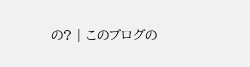の? | このブログの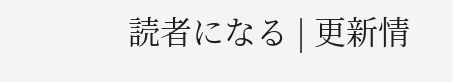読者になる | 更新情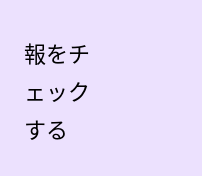報をチェックする